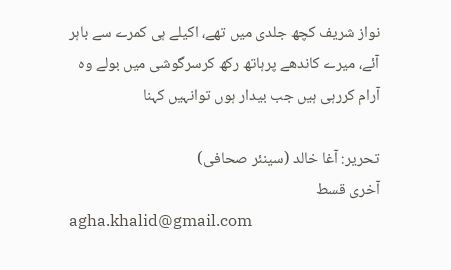نواز شریف کچھ جلدی میں تھے، اکیلے ہی کمرے سے باہر
آئے، میرے کاندھے پرہاتھ رکھ کرسرگوشی میں بولے وہ
آرام کررہی ہیں جب بیدار ہوں توانہیں کہنا

تحریر: آغا خالد (سینئر صحافی)
آخری قسط
agha.khalid@gmail.com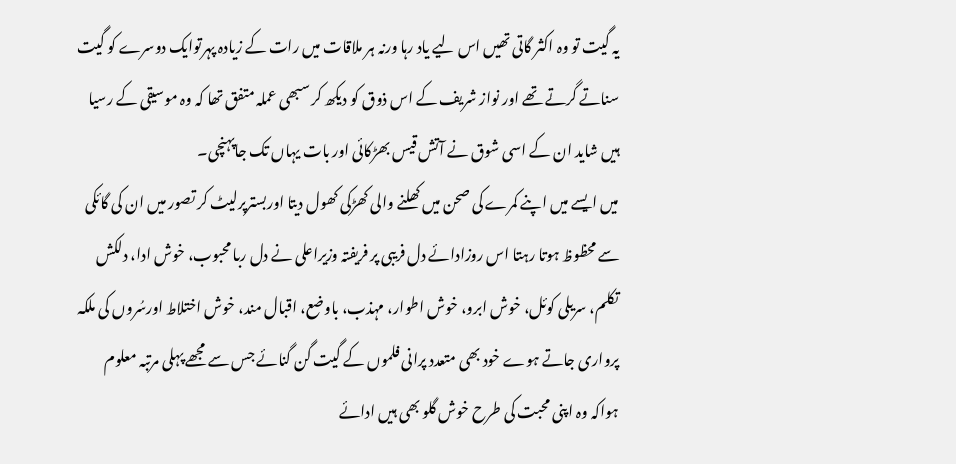یہ گیت تو وہ اکثر گاتی تھیں اس لیے یاد رہا ورنہ ہر ملاقات میں رات کے زیادہ پہرتوایک دوسرے کو گیت سناتے گرتے تھے اور نواز شریف کے اس ذوق کو دیکھ کر سبھی عملہ متفق تھا کہ وہ موسیقی کے رسیا ہیں شاید ان کے اسی شوق نے آتش قیس بھڑکائی اور بات یہاں تک جاپہنچی۔
میں ایسے میں اپنے کمرے کی صحن میں کھلنے والی کھڑکی کھول دیتا اوربسترپرلیٹ کر تصور میں ان کی گائکی سے محظوظ ہوتا رہتا اس روزادائے دل فریبی پر فریفتہ وزیراعلی نے دل ربا محبوب، خوش ادا، دلکش تکلم، سریلی کوئل، خوش ابرو، خوش اطوار، مہذب، باوضع، اقبال مند، خوش اختلاط اورسُروں کی ملکہ پرواری جاتے ہوے خود بھی متعدد پرانی فلموں کے گیت گن گنائے جس سے مجھے پہلی مرتبہ معلوم ہواکہ وہ اپنی محبت کی طرح خوش گلو بھی ہیں ادائے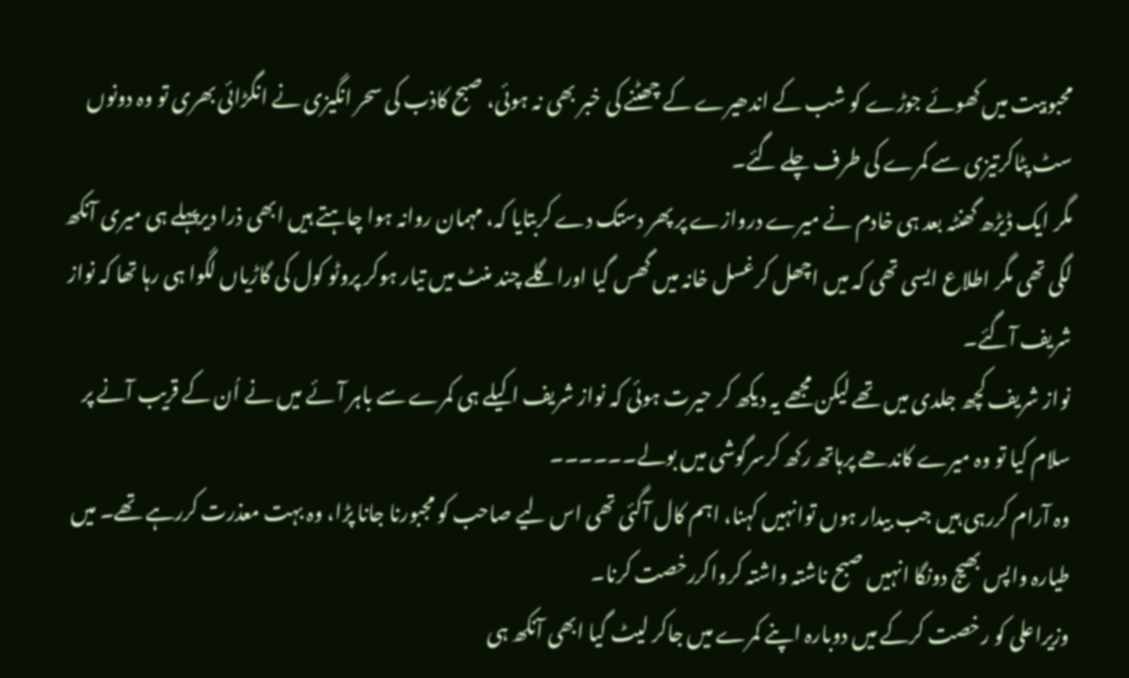محبوبیت میں کھوئے جوڑے کو شب کے اندھیرے کے چھٹنے کی خبر بھی نہ ہوئی، صبح کاذب کی سحر انگیزی نے انگڑائی بھری تو وہ دونوں سٹ پٹاکرتیزی سے کمرے کی طرف چلے گئے۔
مگر ایک ڈیڑھ گھنٹہ بعد ہی خادم نے میرے دروازے پر پھر دستک دے کربتایا کہ، مہمان روانہ ہوا چاہتے ہیں ابھی ذرا دیرپہلے ہی میری آنکھ لگی تھی مگر اطلاع ایسی تھی کہ میں اچھل کرغسل خانہ میں گھس گیا اوراگلے چند منٹ میں تیار ہوکر پروٹو کول کی گاڑیاں لگوا ہی رہا تھا کہ نواز شریف آگئے۔
نواز شریف کچھ جلدی میں تھے لیکن مجھے یہ دیکھ کر حیرت ہوئی کہ نواز شریف اکیلے ہی کمرے سے باہر آئے میں نے اُن کے قریب آنے پر سلام کیا تو وہ میرے کاندھے پرہاتھ رکھ کرسرگوشی میں بولے۔۔۔۔۔۔
وہ آرام کررہی ہیں جب بیدار ہوں توانہیں کہنا، اہم کال آگئی تھی اس لیے صاحب کو مجبورنا جانا پڑا، وہ بہت معذرت کررہے تھے۔ میں طیارہ واپس بھیج دونگا انہیں صبح ناشتہ واشتہ کرواکررخصت کرنا۔
وزیراعلی کو رخصت کرکے میں دوبارہ اپنے کمرے میں جاکر لیٹ گیا ابھی آنکھ ہی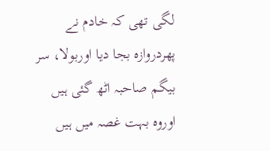لگی تھی کہ خادم نے پھردروازہ بجا دیا اوربولا، سر بیگم صاحبہ اٹھ گئی ہیں اوروہ بہت غصہ میں ہیں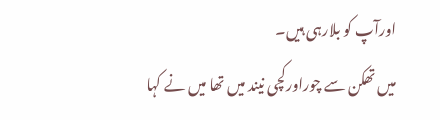اورآپ کو بلارہی ہیں۔
میں تھکن سے چوراورکچی نیند میں تھا میں نے کہا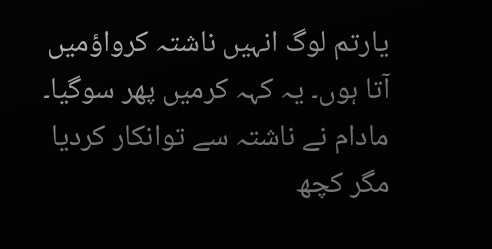یارتم لوگ انہیں ناشتہ کرواؤمیں آتا ہوں۔ یہ کہہ کرمیں پھر سوگیا۔ مادام نے ناشتہ سے توانکار کردیا مگر کچھ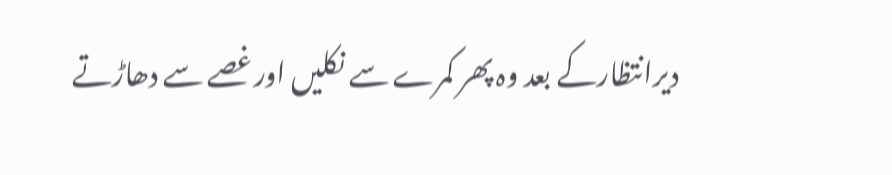دیرانتظارکے بعد وہ پھر کمرے سے نکلیں اورغصے سے دھاڑتے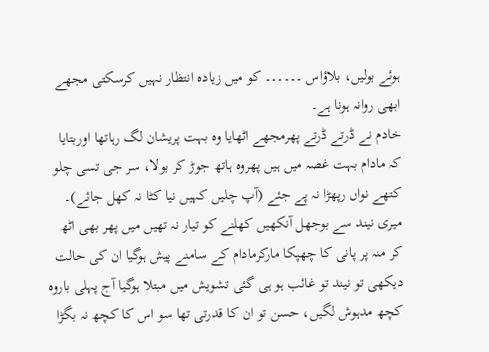ہوئے بولیں، بلاؤاس ۔۔۔۔۔۔ کو میں زیادہ انتظار نہیں کرسکتی مجھے ابھی روانہ ہونا ہے۔
خادم نے ڈرتے ڈرتے پھرمجھے اٹھایا وہ بہت پریشان لگ رہاتھا اوربتایا کہ مادام بہت غصہ میں ہیں پھروہ ہاتھ جوڑ کر بولا، سر جی تسی چلو کتھے نواں رپھڑا نہ پے جئے (آپ چلیں کہیں نیا کٹا نہ کھل جائے)۔
میری نیند سے بوجھل آنکھیں کھلنے کو تیار نہ تھیں میں پھر بھی اٹھ کر منہ پر پانی کا چھپکا مارکرمادام کے سامنے پیش ہوگیا ان کی حالت دیکھی تو نیند تو غائب ہو ہی گئی تشویش میں مبتلا ہوگیا آج پہلی باروہ کچھ مدہوش لگیں، حسن تو ان کا قدرتی تھا سو اس کا کچھ نہ بگڑا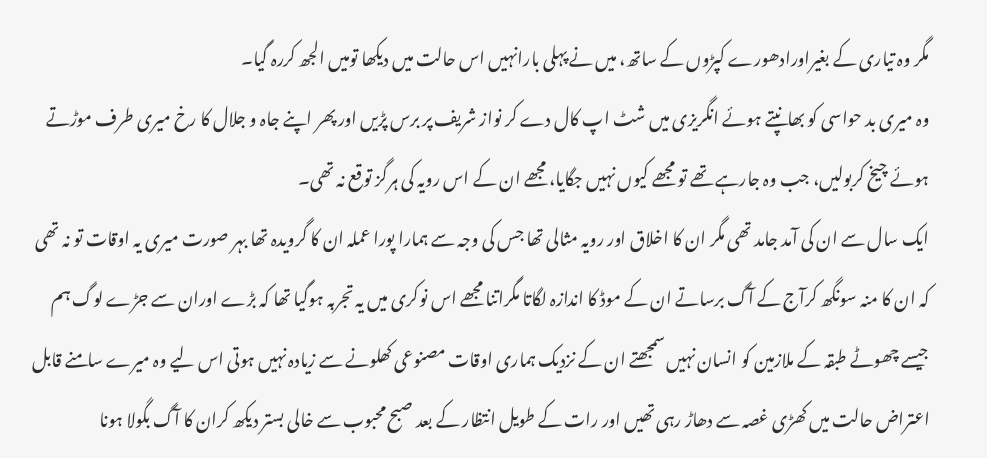مگر وہ تیاری کے بغیراورادھورے کپڑوں کے ساتھ، میں نے پہلی بارانہیں اس حالت میں دیکھا تومیں الجھ کررہ گیا۔
وہ میری بد حواسی کو بھانپتے ہوئے انگریزی میں شٹ اپ کال دے کر نواز شریف پر برس پڑیں اور پھر اپنے جاہ و جلال کا رخ میری طرف موڑتے ہوئے چیخ کربولیں، جب وہ جارہے تھے تو مجھے کیوں نہیں جگایا، مجھے ان کے اس رویہ کی ہرگز توقع نہ تھی۔
ایک سال سے ان کی آمد جامد تھی مگر ان کا اخلاق اور رویہ مثالی تھا جس کی وجہ سے ہمارا پورا عملہ ان کا گرویدہ تھا بہر صورت میری یہ اوقات تو نہ تھی کہ ان کا منہ سونگھ کرآج کے آگ برساتے ان کے موڈ کا اندازہ لگاتا مگراتنا مجھے اس نوکری میں یہ تجربہ ہوگیا تھا کہ بڑے اوران سے جڑے لوگ ہم جیسے چھوٹے طبقہ کے ملازمین کو انسان نہیں سمجھتے ان کے نزدیک ہماری اوقات مصنوعی کھلونے سے زیادہ نہیں ہوتی اس لیے وہ میرے سامنے قابل اعتراض حالت میں کھڑی غصہ سے دھاڑ رہی تھیں اور رات کے طویل انتظار کے بعد صبح محبوب سے خالی بستر دیکھ کران کا آگ بگولا ہونا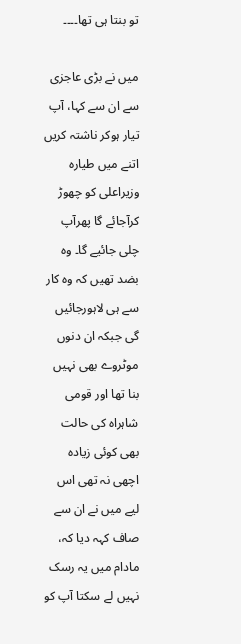تو بنتا ہی تھا۔۔۔۔

میں نے بڑی عاجزی سے ان سے کہا، آپ تیار ہوکر ناشتہ کریں اتنے میں طیارہ وزیراعلی کو چھوڑ کرآجائے گا پھرآپ چلی جائیے گا۔ وہ بضد تھیں کہ وہ کار سے ہی لاہورجائیں گی جبکہ ان دنوں موٹروے بھی نہیں بنا تھا اور قومی شاہراہ کی حالت بھی کوئی زیادہ اچھی نہ تھی اس لیے میں نے ان سے صاف کہہ دیا کہ، مادام میں یہ رسک نہیں لے سکتا آپ کو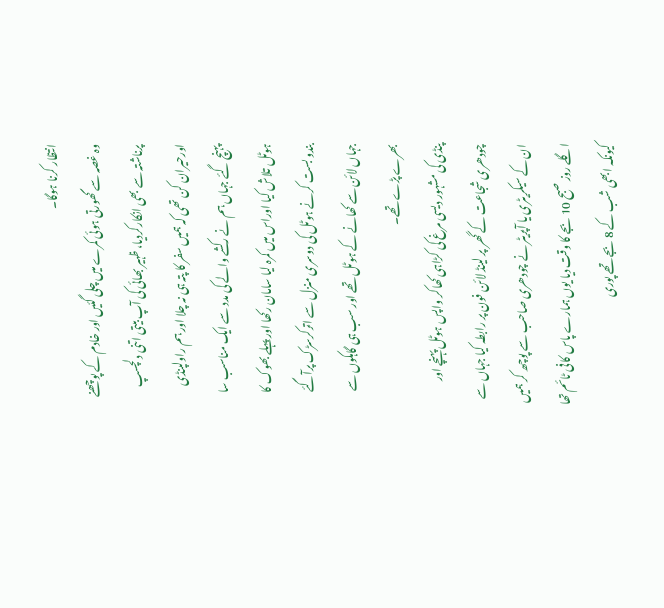انتظار کرنا ہوگا۔
وہ غصہ سے گھورتی ہوئی کمرے میں چلی گئیں اور خادم کے پوچھنے پرناشتہ سے بھی انکارکردیا، ظہیر بھائی کی آپ بیتی اتنی دلچسپ اورحیران کن تھی کہ ہمیں سفر کا پتہ ہی نہ چلا اور ہم راولپنڈی پہنچ گئے جہاں ہم نے رکشے والے کی مدد سے ایک مناسب سا ہوٹل تلاش کیا اوراس میں کمرہ لیا سامان رکھا اور پہلے بھوک کا بندو بست کرنے ہوٹل کی دوسری منزل سے اترکرسڑک پرآگئے جہاں لائن سے کھانے کے ہوٹل تھے اور سب ہی گاہکوں سے بھرے پڑے تھے۔
پنڈی کی مشہور دیسی مرغ کی کڑاہی کھاکر واپس ہوٹل پہنچے اور چودھری شجاعت کے گھر پر لینڈ لائن فون پر رابطہ کیا جہاں سے ان کے سیکریٹری یا آپریٹر نے چودھری صاحب سے پوچھ کر ہمیں اگلے روز صبح 10 بجے کا وقت دیا یوں ہمارے پاس کافی ٹائم تھا کیونکہ ابھی شب کے 8 بجے تھے پوری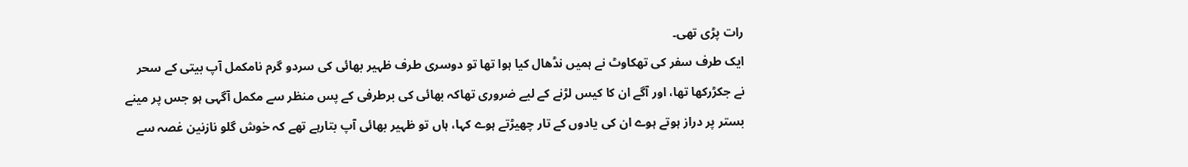رات پڑی تھی۔
ایک طرف سفر کی تھکاوٹ نے ہمیں نڈھال کیا ہوا تھا تو دوسری طرف ظہیر بھائی کی سردو گرم نامکمل آپ بیتی کے سحر نے جکڑرکھا تھا، اور آگے ان کا کیس لڑنے کے لیے ضروری تھاکہ بھائی کی برطرفی کے پس منظر سے مکمل آگہی ہو جس پر مینے بستر پر دراز ہوتے ہوے ان کی یادوں کے تار چھیڑتے ہوے کہا، ہاں تو ظہیر بھائی آپ بتارہے تھے کہ خوش گلو نازنین غصہ سے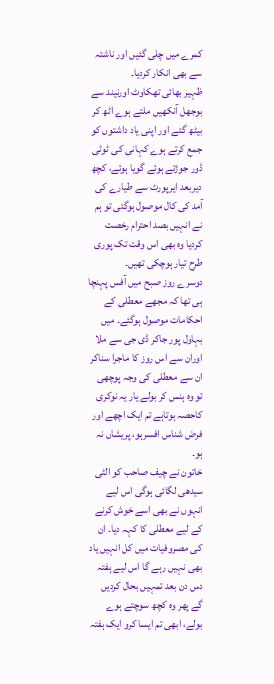کمرے میں چلی گئیں اور ناشتہ سے بھی انکار کردیا۔
ظہیر بھائی تھکاوٹ اورنیند سے بوجھل آنکھیں ملتے ہوے اٹھ کر بیٹھ گئے اور اپنی یاد داشتوں کو جمع کرتے ہوے کہانی کی ٹوٹی ڈور جوڑتے ہوئے گویا ہوئے، کچھ دیربعد ایرپورٹ سے طیارے کی آمد کی کال موصول ہوگئی تو ہم نے انہیں بصد احترام رخصت کردیا وہ بھی اس وقت تک پوری طرح تیار ہوچکی تھیں۔
دوسرے روز صبح میں آفس پہنچا ہی تھا کہ مجھے معطلی کے احکامات موصول ہوگئے۔ میں بہاول پور جاکر ڈی جی سے ملا اوران سے اس روز کا ماجرا سناکر ان سے معطلی کی وجہ پوچھی تو وہ ہنس کر بولے یار یہ نوکری کاحصہ ہوتاہے تم ایک اچھے اور فرض شناس افسرہو، پریشاں نہ ہو۔
خاتون نے چیف صاحب کو الٹی سیدھی لگائی ہوگی اس لیے انہوں نے بھی اسے خوش کرنے کے لیے معطلی کا کہہ دیا۔ ان کی مصروفیات میں کل انہیں یاد بھی نہیں رہے گا اس لیے ہفتہ دس دن بعد تمہیں بحال کردیں گے پھر وہ کچھ سوچتے ہوے بولے، ابھی تم ایسا کرو ایک ہفتہ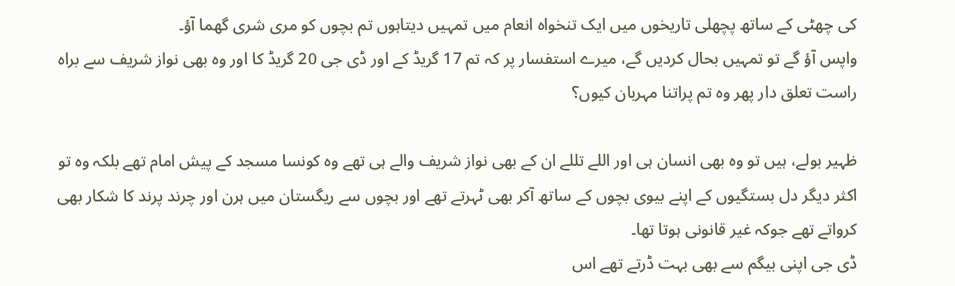کی چھٹی کے ساتھ پچھلی تاریخوں میں ایک تنخواہ انعام میں تمہیں دیتاہوں تم بچوں کو مری شری گھما آؤ۔
واپس آؤ گے تو تمہیں بحال کردیں گے، میرے استفسار پر کہ تم 17 گریڈ کے اور ڈی جی 20 گریڈ کا اور وہ بھی نواز شریف سے براہ راست تعلق دار پھر وہ تم پراتنا مہربان کیوں؟

ظہیر بولے، ہیں تو وہ بھی انسان ہی اور اللے تللے ان کے بھی نواز شریف والے ہی تھے وہ کونسا مسجد کے پیش امام تھے بلکہ وہ تو اکثر دیگر دل بستگیوں کے اپنے بیوی بچوں کے ساتھ آکر بھی ٹہرتے تھے اور بچوں سے ریگستان میں ہرن اور چرند پرند کا شکار بھی کرواتے تھے جوکہ غیر قانونی ہوتا تھا۔
ڈی جی اپنی بیگم سے بھی بہت ڈرتے تھے اس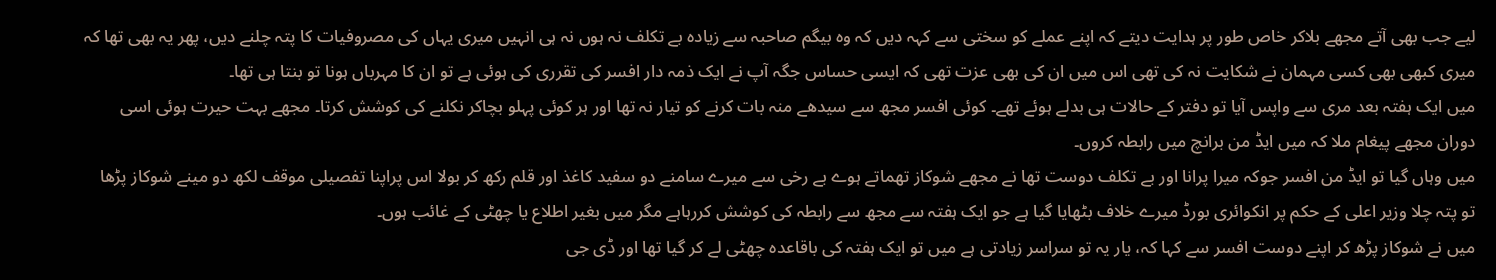لیے جب بھی آتے مجھے بلاکر خاص طور پر ہدایت دیتے کہ اپنے عملے کو سختی سے کہہ دیں کہ وہ بیگم صاحبہ سے زیادہ بے تکلف نہ ہوں نہ ہی انہیں میری یہاں کی مصروفیات کا پتہ چلنے دیں، پھر یہ بھی تھا کہ میری کبھی بھی کسی مہمان نے شکایت نہ کی تھی اس میں ان کی بھی عزت تھی کہ ایسی حساس جگہ آپ نے ایک ذمہ دار افسر کی تقرری کی ہوئی ہے تو ان کا مہرباں ہونا تو بنتا ہی تھا۔
میں ایک ہفتہ بعد مری سے واپس آیا تو دفتر کے حالات ہی بدلے ہوئے تھے۔ کوئی افسر مجھ سے سیدھے منہ بات کرنے کو تیار نہ تھا اور ہر کوئی پہلو بچاکر نکلنے کی کوشش کرتا۔ مجھے بہت حیرت ہوئی اسی دوران مجھے پیغام ملا کہ میں ایڈ من برانچ میں رابطہ کروں۔
میں وہاں گیا تو ایڈ من افسر جوکہ میرا پرانا اور بے تکلف دوست تھا نے مجھے شوکاز تھماتے ہوے بے رخی سے میرے سامنے دو سفید کاغذ اور قلم رکھ کر بولا اس پراپنا تفصیلی موقف لکھ دو مینے شوکاز پڑھا تو پتہ چلا وزیر اعلی کے حکم پر انکوائری بورڈ میرے خلاف بٹھایا گیا ہے جو ایک ہفتہ سے مجھ سے رابطہ کی کوشش کررہاہے مگر میں بغیر اطلاع یا چھٹی کے غائب ہوں۔
میں نے شوکاز پڑھ کر اپنے دوست افسر سے کہا کہ، یار یہ تو سراسر زیادتی ہے میں تو ایک ہفتہ کی باقاعدہ چھٹی لے کر گیا تھا اور ڈی جی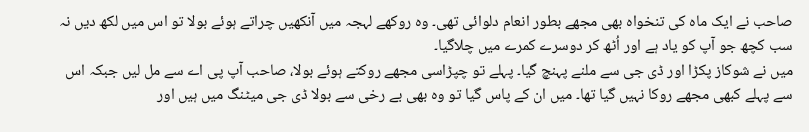صاحب نے ایک ماہ کی تنخواہ بھی مجھے بطور انعام دلوائی تھی۔ وہ روکھے لہجہ میں آنکھیں چراتے ہوئے بولا تو اس میں لکھ دیں نہ سب کچھ جو آپ کو یاد ہے اور اُٹھ کر دوسرے کمرے میں چلاگیا۔
میں نے شوکاز پکڑا اور ڈی جی سے ملنے پہنچ گیا۔ پہلے تو چپڑاسی مجھے روکتے ہوئے بولا، صاحب آپ پی اے سے مل لیں جبکہ اس سے پہلے کبھی مجھے روکا نہیں گیا تھا۔ میں ان کے پاس گیا تو وہ بھی بے رخی سے بولا ڈی جی میٹنگ میں ہیں اور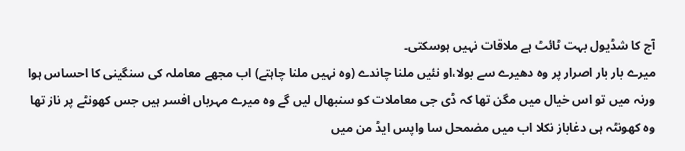آج کا شڈیول بہت ٹائٹ ہے ملاقات نہیں ہوسکتی۔
میرے بار بار اصرار پر وہ دھیرے سے بولا،او نئیں ملنا چاندے (وہ نہیں ملنا چاہتے) اب مجھے معاملہ کی سنگینی کا احساس ہوا ورنہ میں تو اس خیال میں مگن تھا کہ ڈی جی معاملات کو سنبھال لیں گے وہ میرے مہرباں افسر ہیں جس کھونٹے پر ناز تھا وہ کھونٹہ ہی دغاباز نکلا اب میں مضمحل سا واپس ایڈ من میں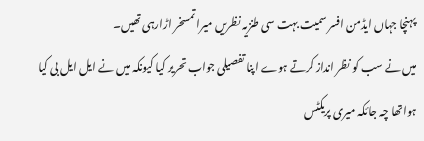پہنچا جہاں ایڈمن افسر سمیت بہت سی طنزیہ نظریں میرا تمسخر اڑارہی تھیں۔
میں نے سب کو نظر انداز کرتے ہوے اپنا تفصیلی جواب تحریر کیا کیونکہ میں نے ایل ایل بی کیا ہواتھا چہ جائکہ میری پریکٹس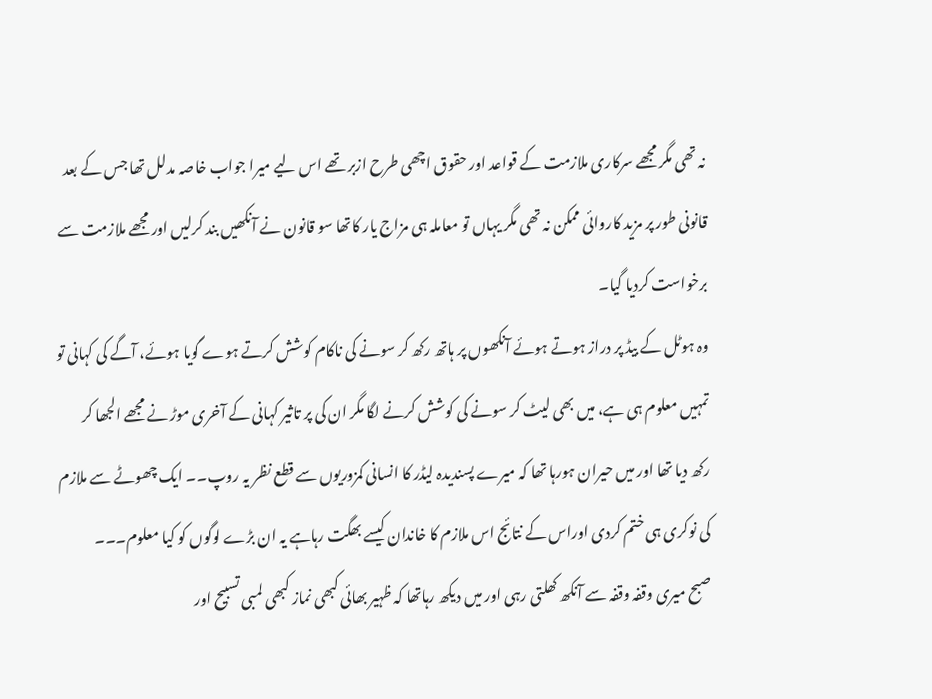نہ تھی مگر مجھے سرکاری ملازمت کے قواعد اور حقوق اچھی طرح ازبر تھے اس لیے میرا جواب خاصہ مدلل تھا جس کے بعد قانونی طور پر مزید کاروائی ممکن نہ تھی مگر یہاں تو معاملہ ہی مزاج یار کاتھا سو قانون نے آنکھیں بند کرلیں اور مجھے ملازمت سے برخواست کردیا گیا۔
وہ ہوٹل کے بیڈ پر دراز ہوتے ہوئے آنکھوں پر ہاتھ رکھ کر سونے کی ناکام کوشش کرتے ہوے گویا ہوئے، آگے کی کہانی تو تمہیں معلوم ہی ہے، میں بھی لیٹ کر سونے کی کوشش کرنے لگا مگر ان کی پر تاثیر کہانی کے آخری موڑ نے مجھے الجھا کر رکھ دیا تھا اور میں حیران ہورہا تھا کہ میرے پسندیدہ لیڈر کا انسانی کمزوریوں سے قطع نظر یہ روپ۔۔ ایک چھوٹے سے ملازم کی نوکری ہی ختم کردی اوراس کے نتائج اس ملازم کا خاندان کیسے بھگت رہاہے یہ ان بڑے لوگوں کو کیا معلوم۔۔۔
صبح میری وقفہ وقفہ سے آنکھ کھلتی رہی اور میں دیکھ رہاتھا کہ ظہیر بھائی کبھی نماز کبھی لمبی تسبیح اور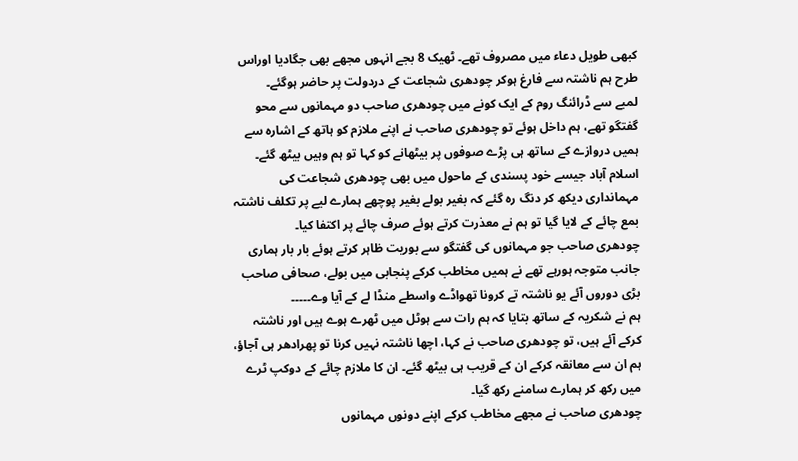کبھی طویل دعاء میں مصروف تھے۔ ٹھیک 8 بجے انہوں مجھے بھی جگادیا اوراس طرح ہم ناشتہ سے فارغ ہوکر چودھری شجاعت کے دردولت پر حاضر ہوگئے۔
لمبے سے ڈرائنگ روم کے ایک کونے میں چودھری صاحب دو مہمانوں سے محو گفتگو تھے، ہم داخل ہوئے تو چودھری صاحب نے اپنے ملازم کو ہاتھ کے اشارہ سے ہمیں دروازے کے ساتھ ہی پڑے صوفوں پر بیٹھانے کو کہا تو ہم وہیں بیٹھ گئے۔
اسلام آباد جیسے خود پسندی کے ماحول میں بھی چودھری شجاعت کی مہمانداری دیکھ کر دنگ رہ گئے کہ بغیر بولے بغیر پوچھے ہمارے لیے پر تکلف ناشتہ بمع چائے کے لایا گیا تو ہم نے معذرت کرتے ہوئے صرف چائے پر اکتفا کیا۔
چودھری صاحب جو مہمانوں کی گفتگو سے بوریت ظاہر کرتے ہوئے بار بار ہماری جانب متوجہ ہورہے تھے نے ہمیں مخاطب کرکے پنجابی میں بولے، صحافی صاحب بڑی دوروں آئے یو ناشتہ تے کرونا تھواڈے واسطے منڈا لے کے آیا وے۔۔۔۔۔
ہم نے شکریہ کے ساتھ بتایا کہ ہم رات سے ہوٹل میں ٹھرے ہوے ہیں اور ناشتہ کرکے آئے ہیں، تو چودھری صاحب نے کہا، اچھا ناشتہ نہیں کرنا تو پھرادھر ہی آجاؤ، ہم ان سے معانقہ کرکے ان کے قریب ہی بیٹھ گئے۔ ان کا ملازم چائے کے دوکپ ٹرے میں رکھ کر ہمارے سامنے رکھ گیا۔
چودھری صاحب نے مجھے مخاطب کرکے اپنے دونوں مہمانوں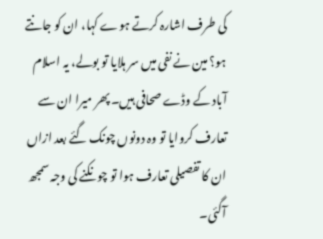کی طرف اشارہ کرتے ہوے کہا، ان کو جانتے ہو؟ مین نے نفی میں سر ہلایا تو بولے، یہ اسلام آباد کے وڈے صحافی ہیں۔ پھر میرا ان سے تعارف کروایا تو وہ دونوں چونک گئے بعد ازاں ان کا تفصیلی تعارف ہوا تو چونکنے کی وجہ سمجھ آگئی۔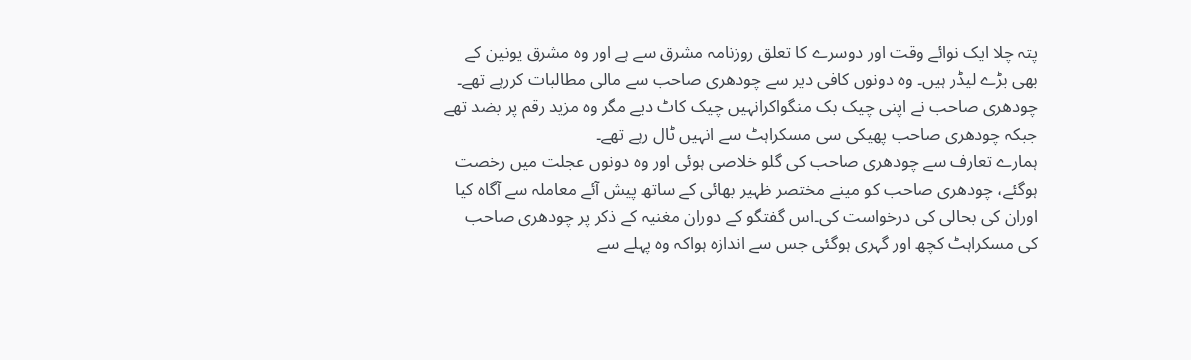پتہ چلا ایک نوائے وقت اور دوسرے کا تعلق روزنامہ مشرق سے ہے اور وہ مشرق یونین کے بھی بڑے لیڈر ہیں۔ وہ دونوں کافی دیر سے چودھری صاحب سے مالی مطالبات کررہے تھے۔ چودھری صاحب نے اپنی چیک بک منگواکرانہیں چیک کاٹ دیے مگر وہ مزید رقم پر بضد تھے جبکہ چودھری صاحب پھیکی سی مسکراہٹ سے انہیں ٹال رہے تھے۔
ہمارے تعارف سے چودھری صاحب کی گلو خلاصی ہوئی اور وہ دونوں عجلت میں رخصت ہوگئے، چودھری صاحب کو مینے مختصر ظہیر بھائی کے ساتھ پیش آئے معاملہ سے آگاہ کیا اوران کی بحالی کی درخواست کی۔اس گفتگو کے دوران مغنیہ کے ذکر پر چودھری صاحب کی مسکراہٹ کچھ اور گہری ہوگئی جس سے اندازہ ہواکہ وہ پہلے سے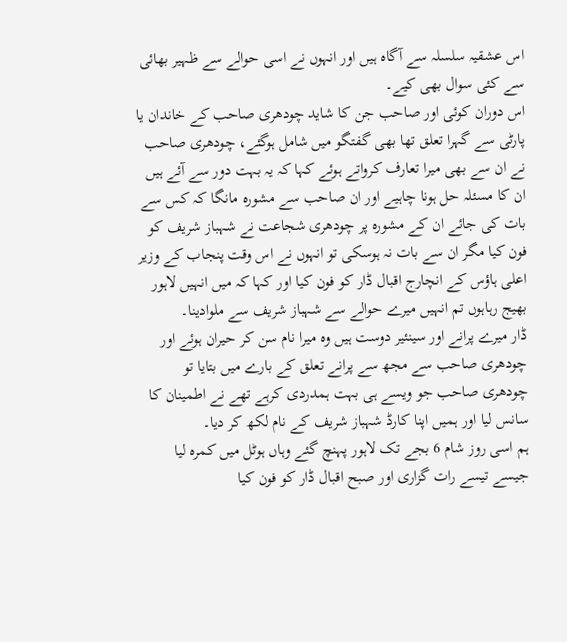اس عشقیہ سلسلہ سے آگاہ ہیں اور انہوں نے اسی حوالے سے ظہیر بھائی سے کئی سوال بھی کیے۔
اس دوران کوئی اور صاحب جن کا شاید چودھری صاحب کے خاندان یا پارٹی سے گہرا تعلق تھا بھی گفتگو میں شامل ہوگئے، چودھری صاحب نے ان سے بھی میرا تعارف کرواتے ہوئے کہا کہ یہ بہت دور سے آئے ہیں ان کا مسئلہ حل ہونا چاہیے اور ان صاحب سے مشورہ مانگا کہ کس سے بات کی جائے ان کے مشورہ پر چودھری شجاعت نے شہباز شریف کو فون کیا مگر ان سے بات نہ ہوسکی تو انہوں نے اس وقت پنجاب کے وزیر اعلی ہاؤس کے انچارج اقبال ڈار کو فون کیا اور کہا کہ میں انہیں لاہور بھیج رہاہوں تم انہیں میرے حوالے سے شہباز شریف سے ملوادینا۔
ڈار میرے پرانے اور سینئیر دوست ہیں وہ میرا نام سن کر حیران ہوئے اور چودھری صاحب سے مجھ سے پرانے تعلق کے بارے میں بتایا تو چودھری صاحب جو ویسے ہی بہت ہمدردی کرہے تھے نے اطمینان کا سانس لیا اور ہمیں اپنا کارڈ شہباز شریف کے نام لکھ کر دیا۔
ہم اسی روز شام 6 بجے تک لاہور پہنچ گئے وہاں ہوٹل میں کمرہ لیا جیسے تیسے رات گزاری اور صبح اقبال ڈار کو فون کیا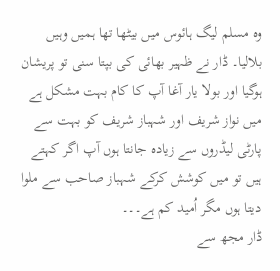وہ مسلم لیگ ہائوس میں بیٹھا تھا ہمیں وہیں بلالیا۔ ڈار نے ظہیر بھائی کی بپتا سنی تو پریشان ہوگیا اور بولا یار آغا آپ کا کام بہت مشکل ہے میں نواز شریف اور شہباز شریف کو بہت سے پارٹی لیڈروں سے زیادہ جانتا ہوں آپ اگر کہتے ہیں تو میں کوشش کرکے شہباز صاحب سے ملوا دیتا ہوں مگر اُمید کم ہے۔۔۔
ڈار مجھ سے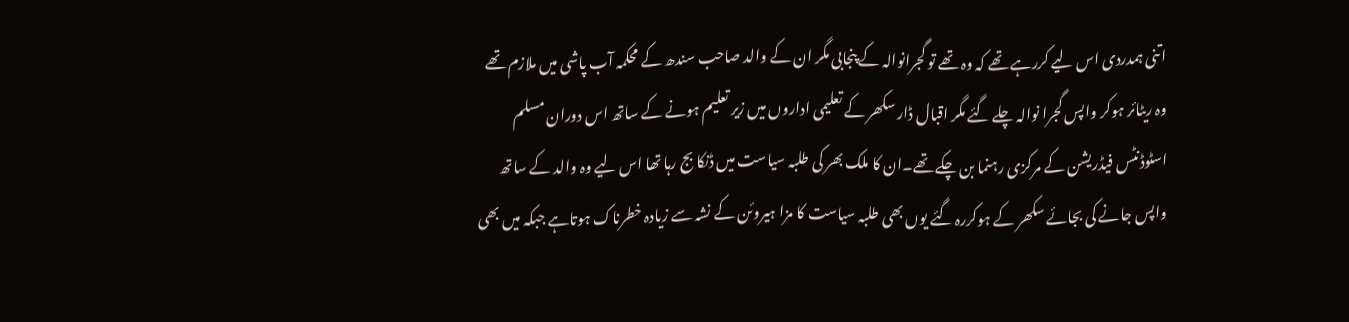اتنی ہمدردی اس لیے کررہے تھے کہ وہ تھے تو گجرانوالہ کے پنجابی مگر ان کے والد صاحب سندھ کے محکمہ آب پاشی میں ملازم تھے وہ ریٹائر ہوکر واپس گجرا نوالہ چلے گئے مگر اقبال ڈار سکھر کے تعلیمی اداروں میں زیر تعلیم ہونے کے ساتھ اس دوران مسلم اسٹوڈنٹس فیڈریشن کے مرکزی رہنما بن چکے تھے۔ان کا ملک بھر کی طلبہ سیاست میں ڈنکا بج رہا تھا اس لیے وہ والد کے ساتھ واپس جانے کی بجائے سکھر کے ہوکررہ گئے یوں بھی طلبہ سیاست کا مزا ہیروئن کے نشہ سے زیادہ خطرناک ہوتاہے جبکہ میں بھی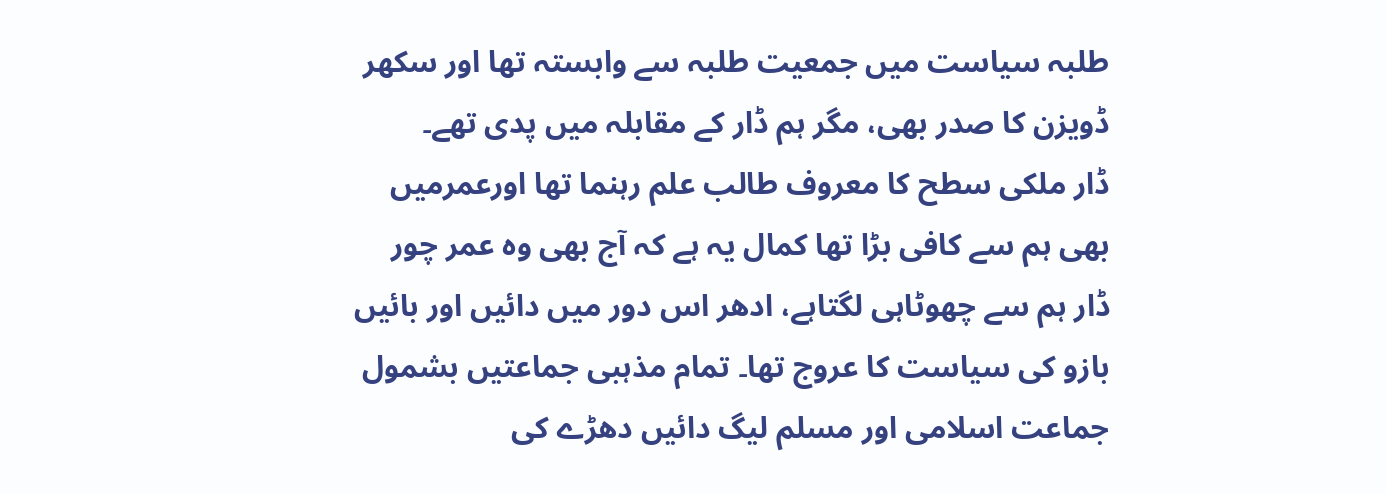طلبہ سیاست میں جمعیت طلبہ سے وابستہ تھا اور سکھر ڈویزن کا صدر بھی، مگر ہم ڈار کے مقابلہ میں پدی تھے۔
ڈار ملکی سطح کا معروف طالب علم رہنما تھا اورعمرمیں بھی ہم سے کافی بڑا تھا کمال یہ ہے کہ آج بھی وہ عمر چور ڈار ہم سے چھوٹاہی لگتاہے، ادھر اس دور میں دائیں اور بائیں بازو کی سیاست کا عروج تھا۔ تمام مذہبی جماعتیں بشمول جماعت اسلامی اور مسلم لیگ دائیں دھڑے کی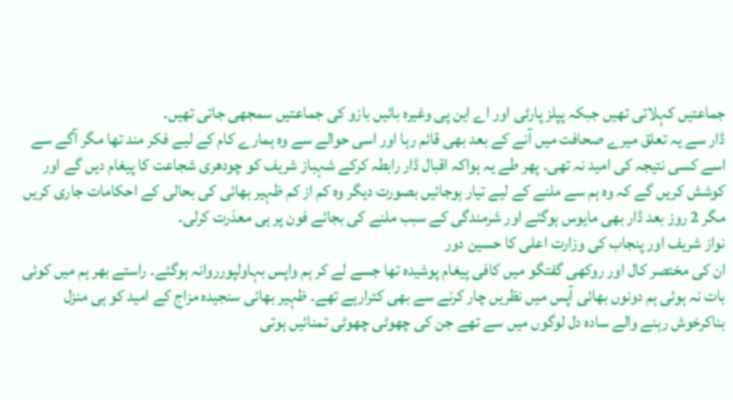جماعتیں کہلاتی تھیں جبکہ پپلز پارٹی اور اے این پی وغیرہ بائیں بازو کی جماعتیں سمجھی جاتی تھیں۔
ڈار سے یہ تعلق میرے صحافت میں آنے کے بعد بھی قائم رہا اور اسی حوالے سے وہ ہمارے کام کے لیے فکر مند تھا مگر آگے سے اسے کسی نتیجہ کی امید نہ تھی۔ پھر طے یہ ہواکہ اقبال ڈار رابطہ کرکے شہباز شریف کو چودھری شجاعت کا پیغام دیں گے اور کوشش کریں گے کہ وہ ہم سے ملنے کے لیے تیار ہوجائیں بصورت دیگر وہ کم از کم ظہیر بھائی کی بحالی کے احکامات جاری کریں مگر 2 روز بعد ڈار بھی مایوس ہوگئے اور شرمندگی کے سبب ملنے کی بجائے فون پر ہی معذرت کرلی۔
نواز شریف اور پنجاب کی وزارت اعلی کا حسین دور
ان کی مختصر کال اور روکھی گفتگو میں کافی پیغام پوشیدہ تھا جسے لے کر ہم واپس بہاولپورروانہ ہوگئے۔ راستے بھر ہم میں کوئی بات نہ ہوئی ہم دونوں بھائی آپس میں نظریں چار کرنے سے بھی کترارہے تھے۔ ظہیر بھائی سنجیدہ مزاج کے امید کو ہی منزل بناکرخوش رہنے والے سادہ دل لوگوں میں سے تھے جن کی چھوٹی چھوٹی تمنائیں ہوتی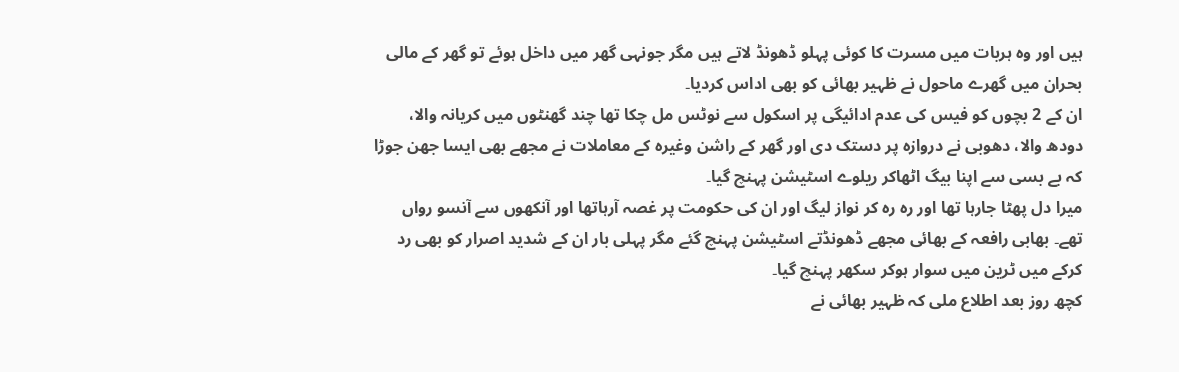ہیں اور وہ ہربات میں مسرت کا کوئی پہلو ڈھونڈ لاتے ہیں مگر جونہی گھر میں داخل ہوئے تو گھر کے مالی بحران میں گھرے ماحول نے ظہیر بھائی کو بھی اداس کردیا۔
ان کے 2 بچوں کو فیس کی عدم ادائیگی پر اسکول سے نوٹس مل چکا تھا چند گھنٹوں میں کریانہ والا، دودھ والا، دھوبی نے دروازہ پر دستک دی اور گھر کے راشن وغیرہ کے معاملات نے مجھے بھی ایسا جھن جوڑا کہ بے بسی سے اپنا بیگ اٹھاکر ریلوے اسٹیشن پہنچ گیا۔
میرا دل پھٹا جارہا تھا اور رہ رہ کر نواز لیگ اور ان کی حکومت پر غصہ آرہاتھا اور آنکھوں سے آنسو رواں تھے۔ بھابی رافعہ کے بھائی مجھے ڈھونڈتے اسٹیشن پہنچ گئے مگر پہلی بار ان کے شدید اصرار کو بھی رد کرکے میں ٹرین میں سوار ہوکر سکھر پہنچ گیا۔
کچھ روز بعد اطلاع ملی کہ ظہیر بھائی نے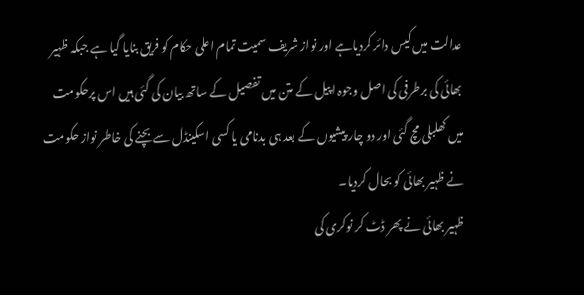عدالت میں کیس دائر کردیاہے اور نواز شریف سمیت تمام اعلی حکام کو فریق بنایا گیا ہے جبکہ ظہیر بھائی کی برطرفی کی اصل وجوہ اپیل کے متن میں تفصیل کے ساتھ بیان کی گئی ہیں اس پرحکومت میں کھلبلی مچ گئی اور دو چار پیشیوں کے بعد ہی بدنامی یا کسی اسکینڈل سے بچنے کی خاطر نواز حکومت نے ظہیر بھائی کو بحال کردیا۔
ظہیر بھائی نے پھر ڈٹ کر نوکری کی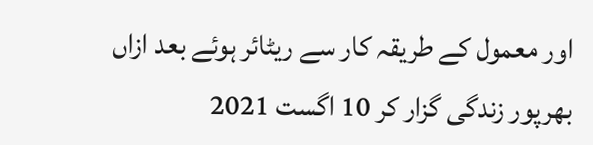اور معمول کے طریقہ کار سے ریٹائر ہوئے بعد ازاں بھرپور زندگی گزار کر 10 اگست 2021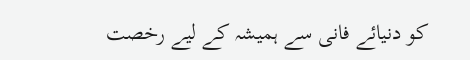کو دنیائے فانی سے ہمیشہ کے لیے رخصت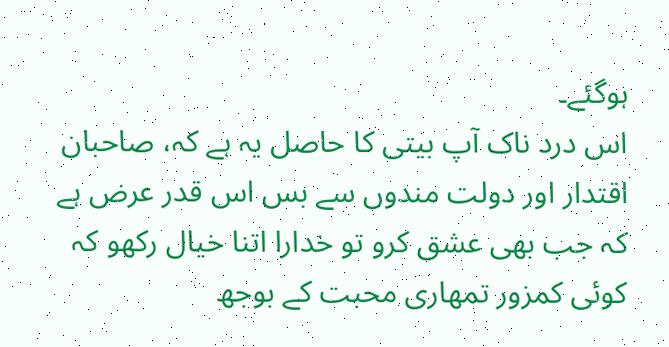ہوگئے۔
اس درد ناک آپ بیتی کا حاصل یہ ہے کہ، صاحبان اقتدار اور دولت مندوں سے بس اس قدر عرض ہے کہ جب بھی عشق کرو تو خدارا اتنا خیال رکھو کہ کوئی کمزور تمھاری محبت کے بوجھ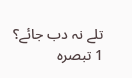تلے نہ دب جائے؟
1 تبصرہ